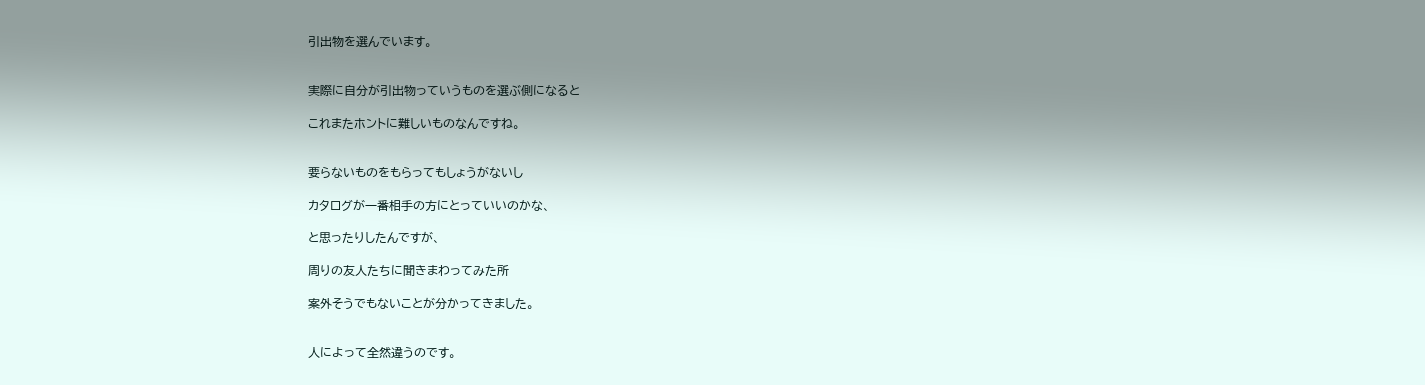引出物を選んでいます。


実際に自分が引出物っていうものを選ぶ側になると

これまたホントに難しいものなんですね。


要らないものをもらってもしょうがないし

カタログが一番相手の方にとっていいのかな、

と思ったりしたんですが、

周りの友人たちに聞きまわってみた所

案外そうでもないことが分かってきました。


人によって全然違うのです。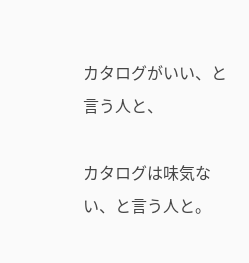カタログがいい、と言う人と、

カタログは味気ない、と言う人と。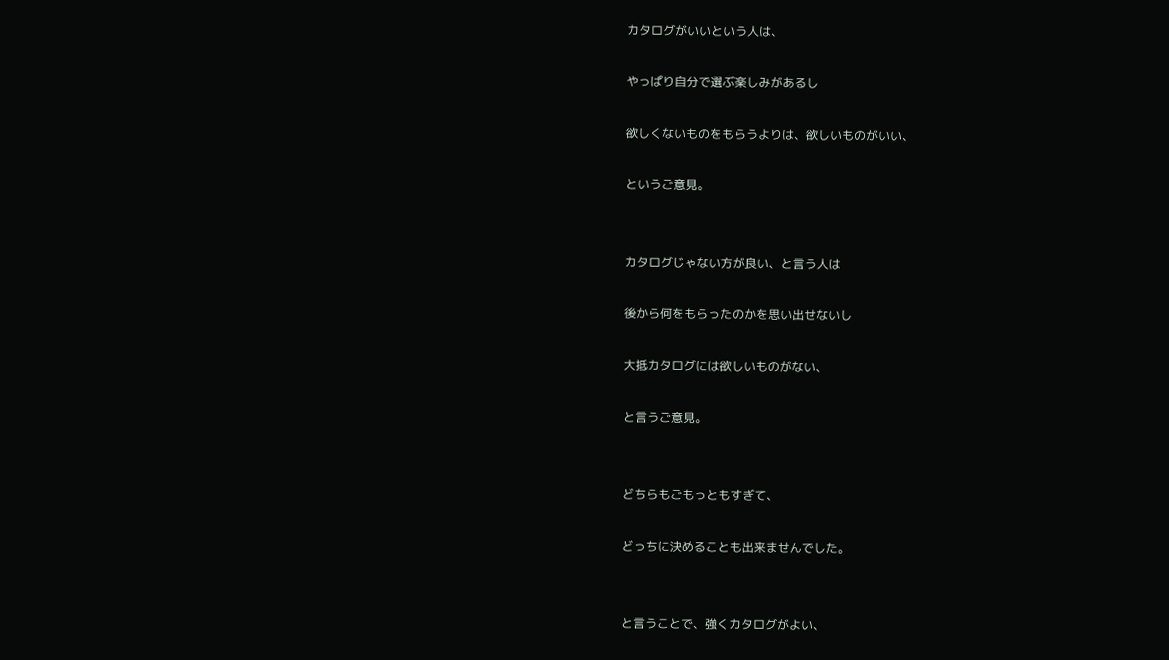カタログがいいという人は、

やっぱり自分で選ぶ楽しみがあるし

欲しくないものをもらうよりは、欲しいものがいい、

というご意見。


カタログじゃない方が良い、と言う人は

後から何をもらったのかを思い出せないし

大抵カタログには欲しいものがない、

と言うご意見。


どちらもごもっともすぎて、

どっちに決めることも出来ませんでした。


と言うことで、強くカタログがよい、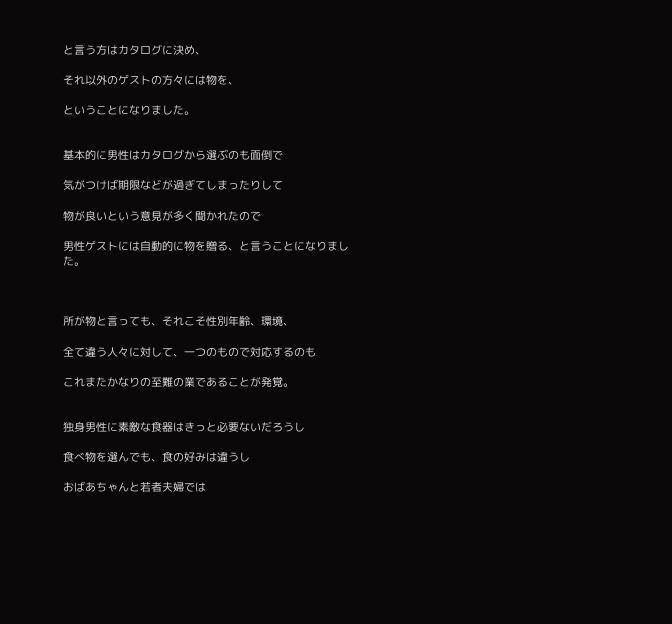と言う方はカタログに決め、

それ以外のゲストの方々には物を、

ということになりました。


基本的に男性はカタログから選ぶのも面倒で

気がつけば期限などが過ぎてしまったりして

物が良いという意見が多く聞かれたので

男性ゲストには自動的に物を贈る、と言うことになりました。



所が物と言っても、それこそ性別年齢、環境、

全て違う人々に対して、一つのもので対応するのも

これまたかなりの至難の業であることが発覚。


独身男性に素敵な食器はきっと必要ないだろうし

食べ物を選んでも、食の好みは違うし

おばあちゃんと若者夫婦では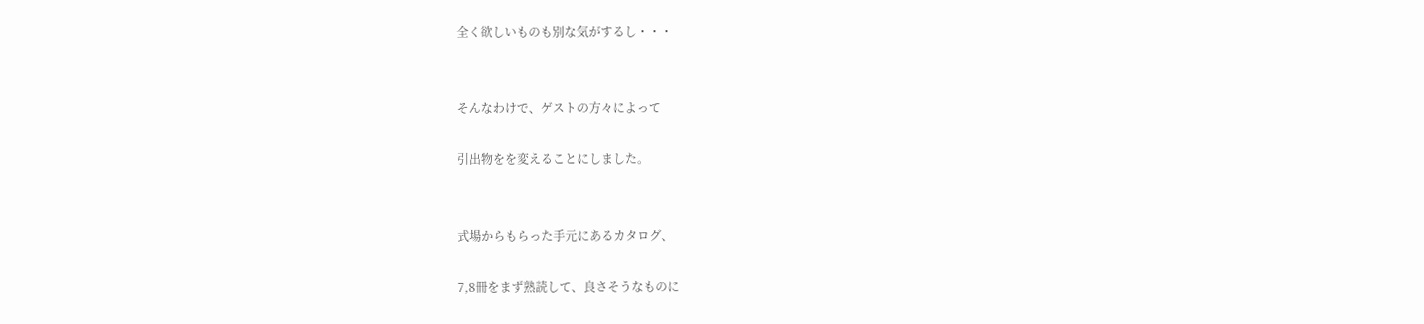全く欲しいものも別な気がするし・・・


そんなわけで、ゲストの方々によって

引出物をを変えることにしました。


式場からもらった手元にあるカタログ、

7,8冊をまず熟読して、良さそうなものに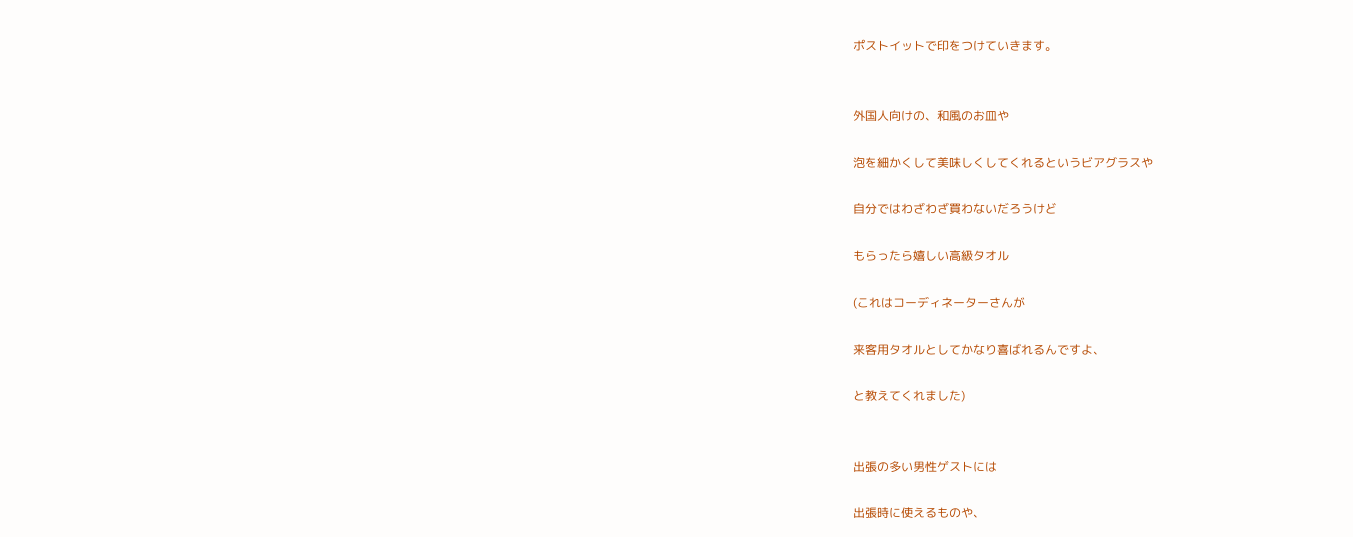ポストイットで印をつけていきます。


外国人向けの、和風のお皿や

泡を細かくして美味しくしてくれるというビアグラスや

自分ではわざわざ買わないだろうけど

もらったら嬉しい高級タオル

(これはコーディネーターさんが

来客用タオルとしてかなり喜ばれるんですよ、

と教えてくれました)


出張の多い男性ゲストには

出張時に使えるものや、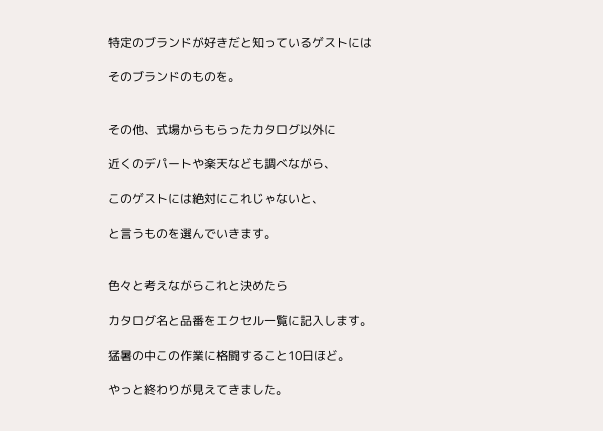特定のブランドが好きだと知っているゲストには

そのブランドのものを。


その他、式場からもらったカタログ以外に

近くのデパートや楽天なども調べながら、

このゲストには絶対にこれじゃないと、

と言うものを選んでいきます。


色々と考えながらこれと決めたら

カタログ名と品番をエクセル一覧に記入します。

猛暑の中この作業に格闘すること10日ほど。

やっと終わりが見えてきました。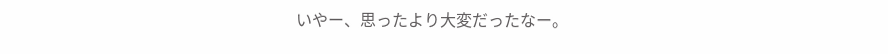いやー、思ったより大変だったなー。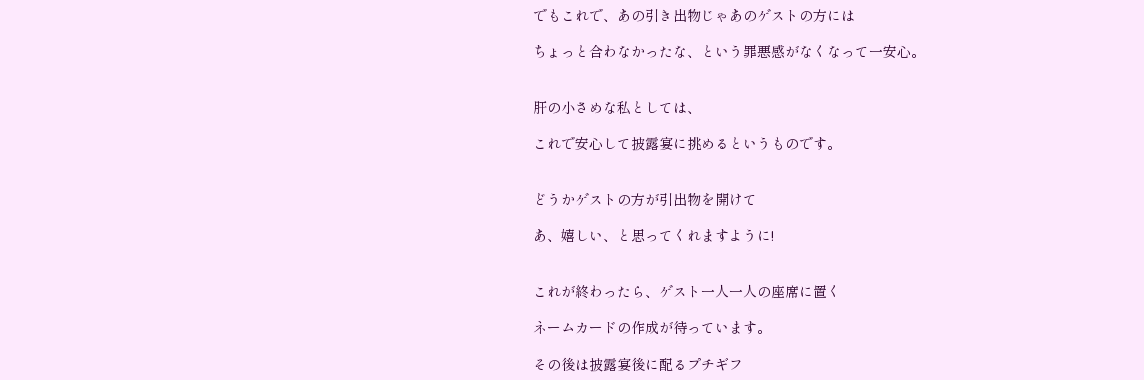でもこれで、あの引き出物じゃあのゲストの方には

ちょっと合わなかったな、という罪悪感がなくなって一安心。


肝の小さめな私としては、

これで安心して披露宴に挑めるというものです。


どうかゲストの方が引出物を開けて

あ、嬉しい、と思ってくれますように!


これが終わったら、ゲスト一人一人の座席に置く

ネームカードの作成が待っています。

その後は披露宴後に配るプチギフ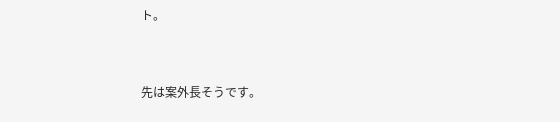ト。


先は案外長そうです。